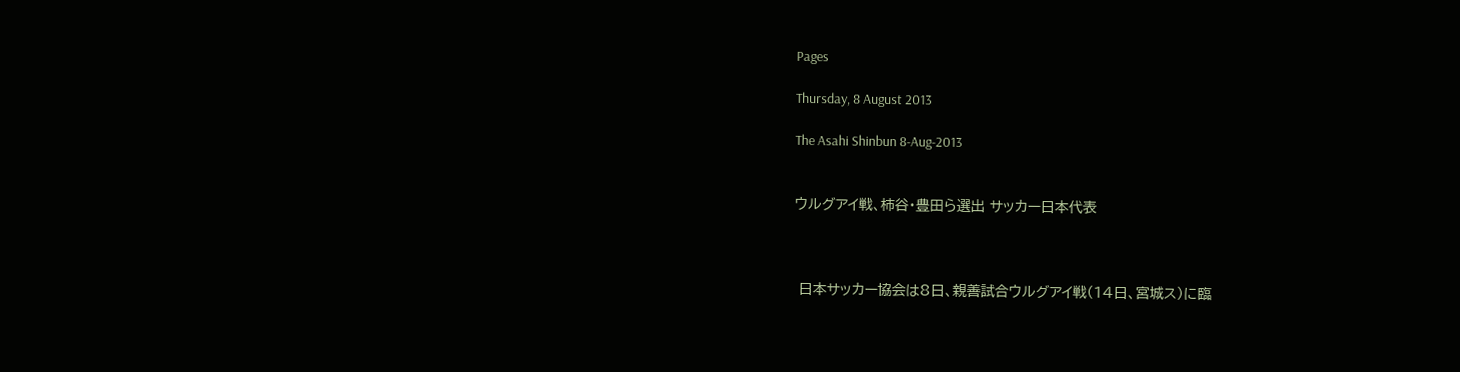Pages

Thursday, 8 August 2013

The Asahi Shinbun 8-Aug-2013


ウルグアイ戦、柿谷・豊田ら選出 サッカー日本代表



 日本サッカー協会は8日、親善試合ウルグアイ戦(14日、宮城ス)に臨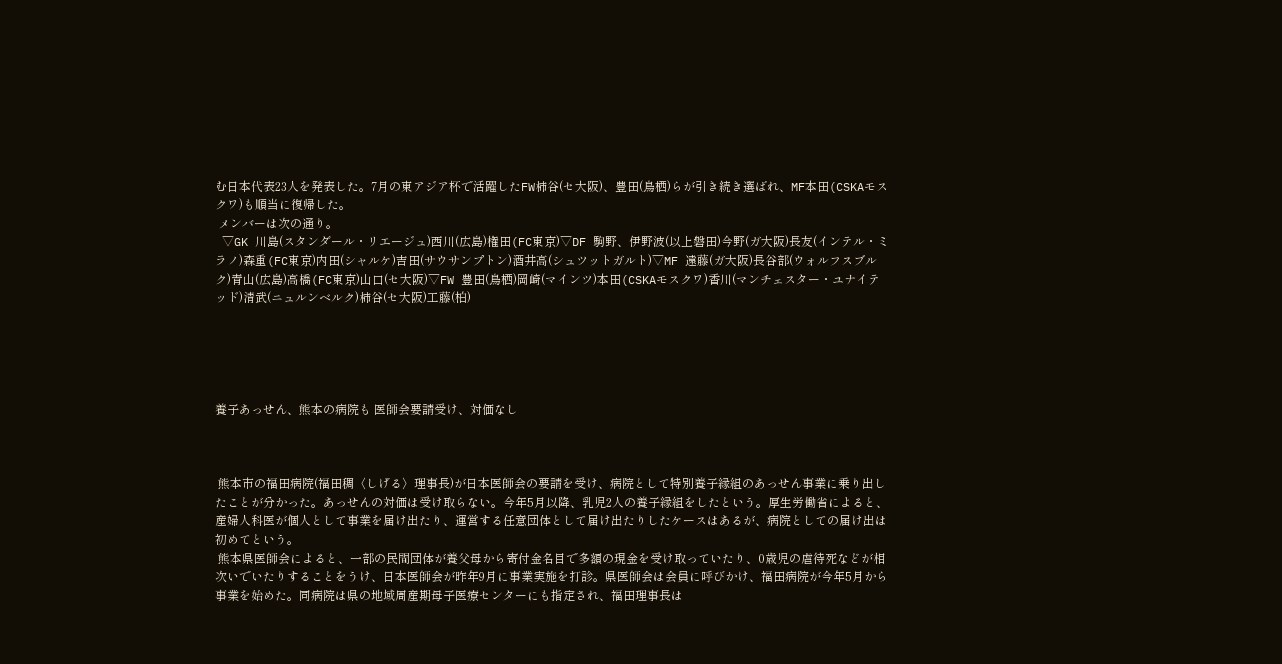む日本代表23人を発表した。7月の東アジア杯で活躍したFW柿谷(セ大阪)、豊田(鳥栖)らが引き続き選ばれ、MF本田(CSKAモスクワ)も順当に復帰した。
 メンバーは次の通り。
 ▽GK 川島(スタンダール・リエージュ)西川(広島)権田(FC東京)▽DF 駒野、伊野波(以上磐田)今野(ガ大阪)長友(インテル・ミラノ)森重(FC東京)内田(シャルケ)吉田(サウサンプトン)酒井高(シュツットガルト)▽MF 遠藤(ガ大阪)長谷部(ウォルフスブルク)青山(広島)高橋(FC東京)山口(セ大阪)▽FW 豊田(鳥栖)岡崎(マインツ)本田(CSKAモスクワ)香川(マンチェスター・ユナイテッド)清武(ニュルンベルク)柿谷(セ大阪)工藤(柏)





養子あっせん、熊本の病院も 医師会要請受け、対価なし



 熊本市の福田病院(福田稠〈しげる〉理事長)が日本医師会の要請を受け、病院として特別養子縁組のあっせん事業に乗り出したことが分かった。あっせんの対価は受け取らない。今年5月以降、乳児2人の養子縁組をしたという。厚生労働省によると、産婦人科医が個人として事業を届け出たり、運営する任意団体として届け出たりしたケースはあるが、病院としての届け出は初めてという。
 熊本県医師会によると、一部の民間団体が養父母から寄付金名目で多額の現金を受け取っていたり、0歳児の虐待死などが相次いでいたりすることをうけ、日本医師会が昨年9月に事業実施を打診。県医師会は会員に呼びかけ、福田病院が今年5月から事業を始めた。同病院は県の地域周産期母子医療センターにも指定され、福田理事長は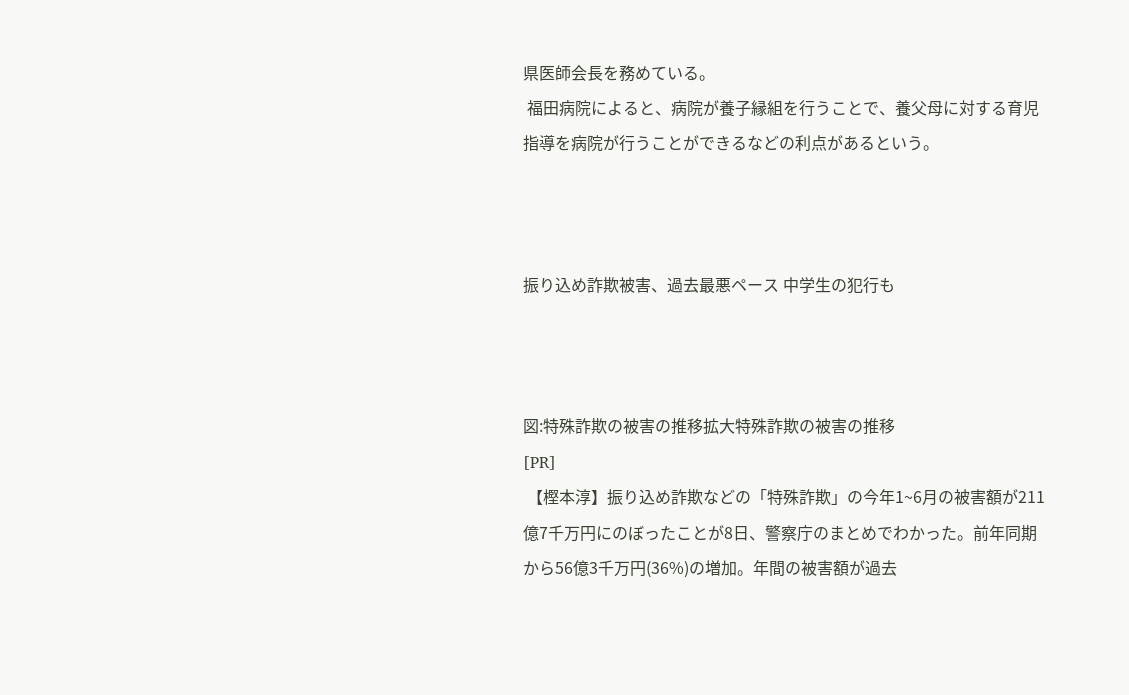県医師会長を務めている。
 福田病院によると、病院が養子縁組を行うことで、養父母に対する育児指導を病院が行うことができるなどの利点があるという。



振り込め詐欺被害、過去最悪ペース 中学生の犯行も



図:特殊詐欺の被害の推移拡大特殊詐欺の被害の推移
[PR]
 【樫本淳】振り込め詐欺などの「特殊詐欺」の今年1~6月の被害額が211億7千万円にのぼったことが8日、警察庁のまとめでわかった。前年同期から56億3千万円(36%)の増加。年間の被害額が過去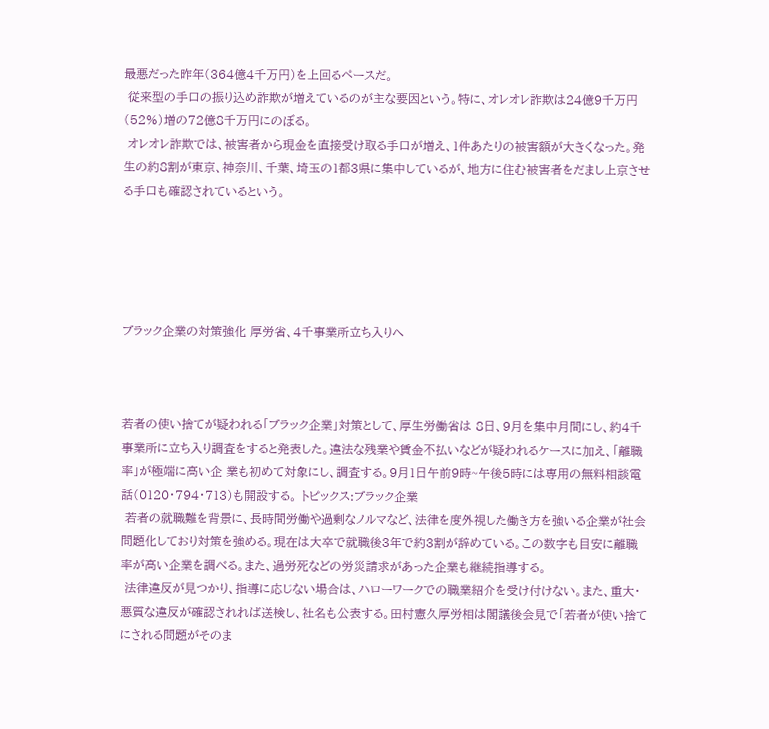最悪だった昨年(364億4千万円)を上回るペースだ。
 従来型の手口の振り込め詐欺が増えているのが主な要因という。特に、オレオレ詐欺は24億9千万円(52%)増の72億8千万円にのぼる。
 オレオレ詐欺では、被害者から現金を直接受け取る手口が増え、1件あたりの被害額が大きくなった。発生の約8割が東京、神奈川、千葉、埼玉の1都3県に集中しているが、地方に住む被害者をだまし上京させる手口も確認されているという。





ブラック企業の対策強化 厚労省、4千事業所立ち入りへ



若者の使い捨てが疑われる「ブラック企業」対策として、厚生労働省は 8日、9月を集中月間にし、約4千事業所に立ち入り調査をすると発表した。違法な残業や賃金不払いなどが疑われるケースに加え、「離職率」が極端に高い企 業も初めて対象にし、調査する。9月1日午前9時~午後5時には専用の無料相談電話(0120・794・713)も開設する。 トピックス:ブラック企業
 若者の就職難を背景に、長時間労働や過剰なノルマなど、法律を度外視した働き方を強いる企業が社会問題化しており対策を強める。現在は大卒で就職後3年で約3割が辞めている。この数字も目安に離職率が高い企業を調べる。また、過労死などの労災請求があった企業も継続指導する。
 法律違反が見つかり、指導に応じない場合は、ハローワークでの職業紹介を受け付けない。また、重大・悪質な違反が確認されれば送検し、社名も公表する。田村憲久厚労相は閣議後会見で「若者が使い捨てにされる問題がそのま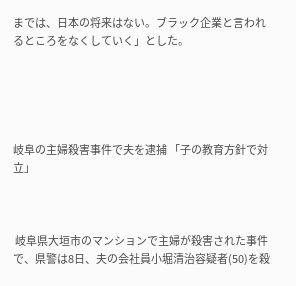までは、日本の将来はない。ブラック企業と言われるところをなくしていく」とした。





岐阜の主婦殺害事件で夫を逮捕 「子の教育方針で対立」



 岐阜県大垣市のマンションで主婦が殺害された事件で、県警は8日、夫の会社員小堀清治容疑者(50)を殺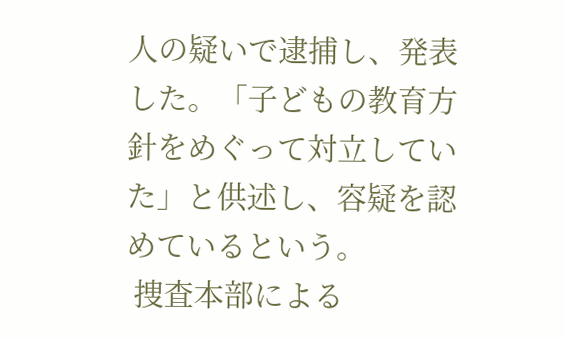人の疑いで逮捕し、発表した。「子どもの教育方針をめぐって対立していた」と供述し、容疑を認めているという。
 捜査本部による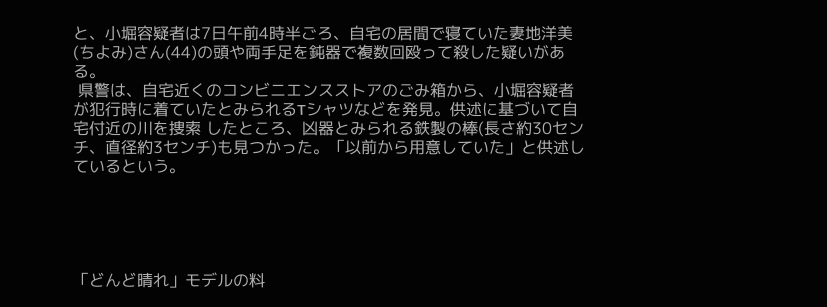と、小堀容疑者は7日午前4時半ごろ、自宅の居間で寝ていた妻地洋美(ちよみ)さん(44)の頭や両手足を鈍器で複数回殴って殺した疑いがある。
 県警は、自宅近くのコンビニエンスストアのごみ箱から、小堀容疑者が犯行時に着ていたとみられるTシャツなどを発見。供述に基づいて自宅付近の川を捜索 したところ、凶器とみられる鉄製の棒(長さ約30センチ、直径約3センチ)も見つかった。「以前から用意していた」と供述しているという。





「どんど晴れ」モデルの料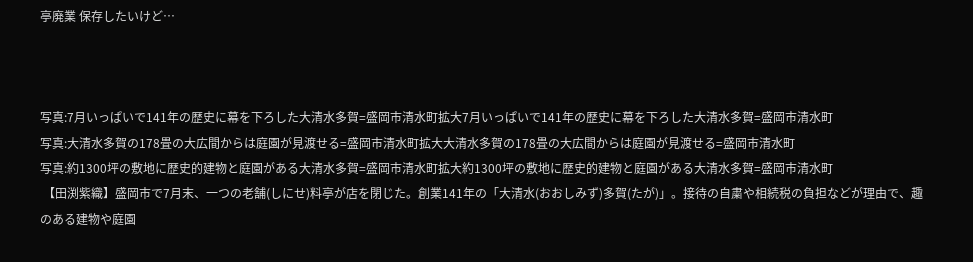亭廃業 保存したいけど…



写真:7月いっぱいで141年の歴史に幕を下ろした大清水多賀=盛岡市清水町拡大7月いっぱいで141年の歴史に幕を下ろした大清水多賀=盛岡市清水町
写真:大清水多賀の178畳の大広間からは庭園が見渡せる=盛岡市清水町拡大大清水多賀の178畳の大広間からは庭園が見渡せる=盛岡市清水町
写真:約1300坪の敷地に歴史的建物と庭園がある大清水多賀=盛岡市清水町拡大約1300坪の敷地に歴史的建物と庭園がある大清水多賀=盛岡市清水町
 【田渕紫織】盛岡市で7月末、一つの老舗(しにせ)料亭が店を閉じた。創業141年の「大清水(おおしみず)多賀(たが)」。接待の自粛や相続税の負担などが理由で、趣のある建物や庭園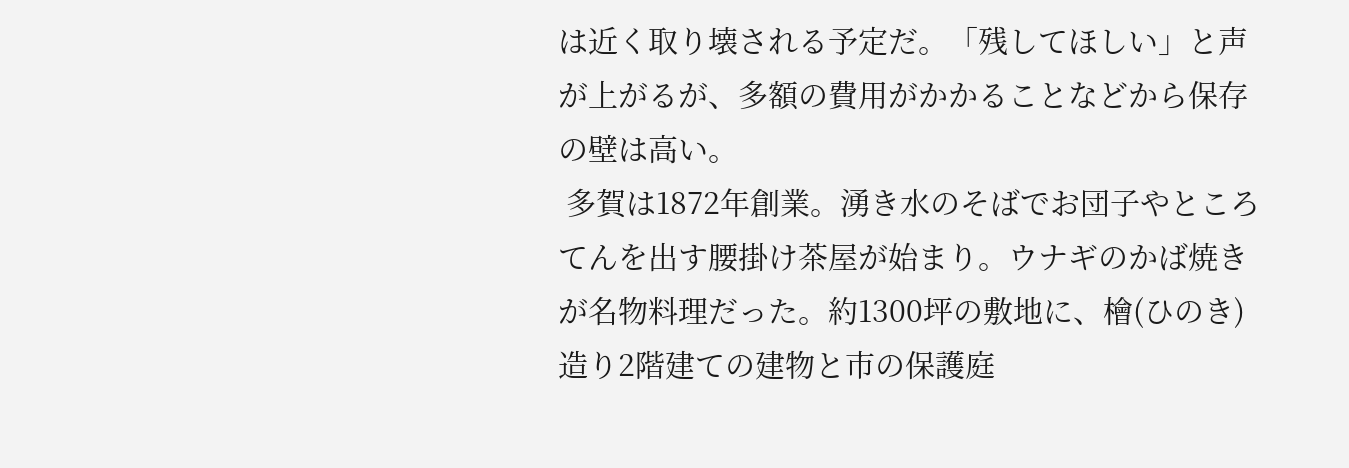は近く取り壊される予定だ。「残してほしい」と声が上がるが、多額の費用がかかることなどから保存の壁は高い。
 多賀は1872年創業。湧き水のそばでお団子やところてんを出す腰掛け茶屋が始まり。ウナギのかば焼きが名物料理だった。約1300坪の敷地に、檜(ひのき)造り2階建ての建物と市の保護庭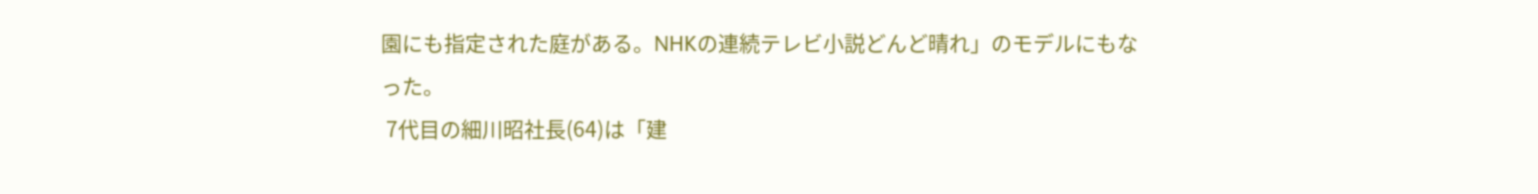園にも指定された庭がある。NHKの連続テレビ小説どんど晴れ」のモデルにもなった。
 7代目の細川昭社長(64)は「建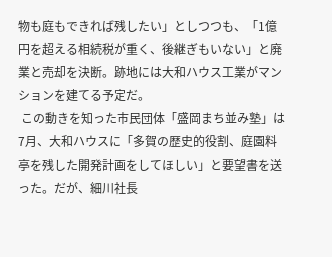物も庭もできれば残したい」としつつも、「1億円を超える相続税が重く、後継ぎもいない」と廃業と売却を決断。跡地には大和ハウス工業がマンションを建てる予定だ。
 この動きを知った市民団体「盛岡まち並み塾」は7月、大和ハウスに「多賀の歴史的役割、庭園料亭を残した開発計画をしてほしい」と要望書を送った。だが、細川社長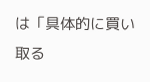は「具体的に買い取る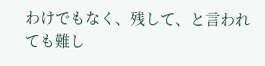わけでもなく、残して、と言われても難し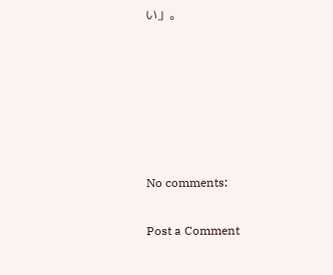い」。






No comments:

Post a Comment